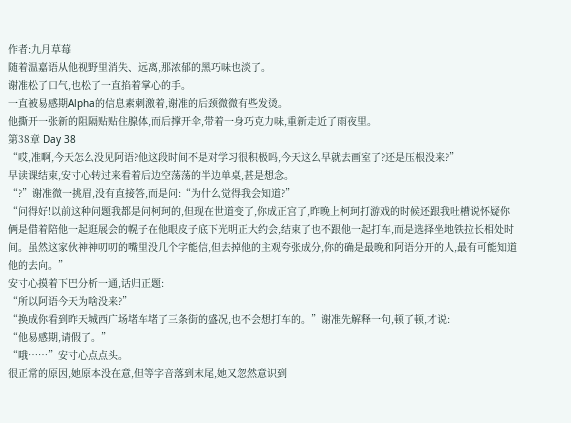作者:九月草莓
随着温嘉语从他视野里消失、远离,那浓郁的黑巧味也淡了。
谢准松了口气,也松了一直掐着掌心的手。
一直被易感期Alpha的信息素刺激着,谢准的后颈微微有些发烫。
他撕开一张新的阻隔贴贴住腺体,而后撑开伞,带着一身巧克力味,重新走近了雨夜里。
第38章 Day 38
“哎,准啊,今天怎么没见阿语?他这段时间不是对学习很积极吗,今天这么早就去画室了?还是压根没来?”
早读课结束,安寸心转过来看着后边空荡荡的半边单桌,甚是想念。
“?”谢准微一挑眉,没有直接答,而是问:“为什么觉得我会知道?”
“问得好!以前这种问题我都是问柯珂的,但现在世道变了,你成正宫了,昨晚上柯珂打游戏的时候还跟我吐槽说怀疑你俩是借着陪他一起逛展会的幌子在他眼皮子底下光明正大约会,结束了也不跟他一起打车,而是选择坐地铁拉长相处时间。虽然这家伙神神叨叨的嘴里没几个字能信,但去掉他的主观夸张成分,你的确是最晚和阿语分开的人,最有可能知道他的去向。”
安寸心摸着下巴分析一通,话归正题:
“所以阿语今天为啥没来?”
“换成你看到昨天城西广场堵车堵了三条街的盛况,也不会想打车的。”谢准先解释一句,顿了顿,才说:
“他易感期,请假了。”
“哦……”安寸心点点头。
很正常的原因,她原本没在意,但等字音落到末尾,她又忽然意识到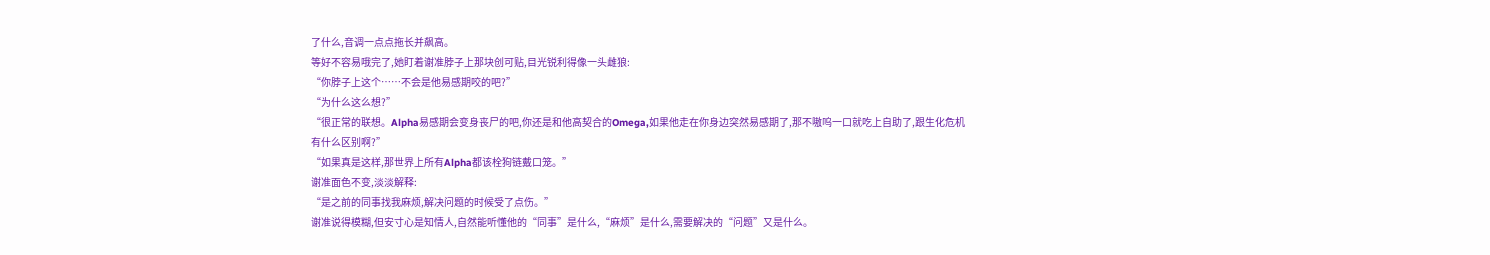了什么,音调一点点拖长并飙高。
等好不容易哦完了,她盯着谢准脖子上那块创可贴,目光锐利得像一头雌狼:
“你脖子上这个……不会是他易感期咬的吧?”
“为什么这么想?”
“很正常的联想。Alpha易感期会变身丧尸的吧,你还是和他高契合的Omega,如果他走在你身边突然易感期了,那不嗷呜一口就吃上自助了,跟生化危机有什么区别啊?”
“如果真是这样,那世界上所有Alpha都该栓狗链戴口笼。”
谢准面色不变,淡淡解释:
“是之前的同事找我麻烦,解决问题的时候受了点伤。”
谢准说得模糊,但安寸心是知情人,自然能听懂他的“同事”是什么,“麻烦”是什么,需要解决的“问题”又是什么。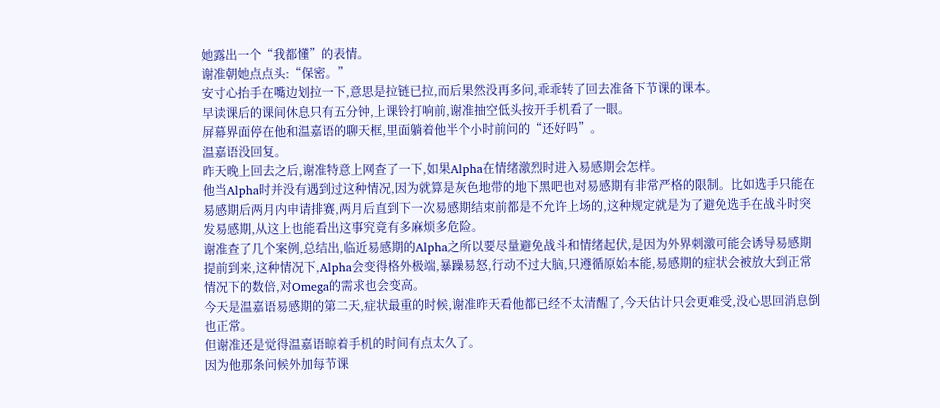她露出一个“我都懂”的表情。
谢准朝她点点头:“保密。”
安寸心抬手在嘴边划拉一下,意思是拉链已拉,而后果然没再多问,乖乖转了回去准备下节课的课本。
早读课后的课间休息只有五分钟,上课铃打响前,谢准抽空低头按开手机看了一眼。
屏幕界面停在他和温嘉语的聊天框,里面躺着他半个小时前问的“还好吗”。
温嘉语没回复。
昨天晚上回去之后,谢准特意上网查了一下,如果Alpha在情绪激烈时进入易感期会怎样。
他当Alpha时并没有遇到过这种情况,因为就算是灰色地带的地下黑吧也对易感期有非常严格的限制。比如选手只能在易感期后两月内申请排赛,两月后直到下一次易感期结束前都是不允许上场的,这种规定就是为了避免选手在战斗时突发易感期,从这上也能看出这事究竟有多麻烦多危险。
谢准查了几个案例,总结出,临近易感期的Alpha之所以要尽量避免战斗和情绪起伏,是因为外界刺激可能会诱导易感期提前到来,这种情况下,Alpha会变得格外极端,暴躁易怒,行动不过大脑,只遵循原始本能,易感期的症状会被放大到正常情况下的数倍,对Omega的需求也会变高。
今天是温嘉语易感期的第二天,症状最重的时候,谢准昨天看他都已经不太清醒了,今天估计只会更难受,没心思回消息倒也正常。
但谢准还是觉得温嘉语晾着手机的时间有点太久了。
因为他那条问候外加每节课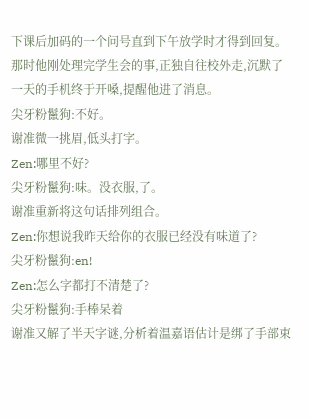下课后加码的一个问号直到下午放学时才得到回复。
那时他刚处理完学生会的事,正独自往校外走,沉默了一天的手机终于开嗓,提醒他进了消息。
尖牙粉鬣狗:不好。
谢准微一挑眉,低头打字。
Zen:哪里不好?
尖牙粉鬣狗:味。没衣服,了。
谢准重新将这句话排列组合。
Zen:你想说我昨天给你的衣服已经没有味道了?
尖牙粉鬣狗:en!
Zen:怎么字都打不清楚了?
尖牙粉鬣狗:手棒呆着
谢准又解了半天字谜,分析着温嘉语估计是绑了手部束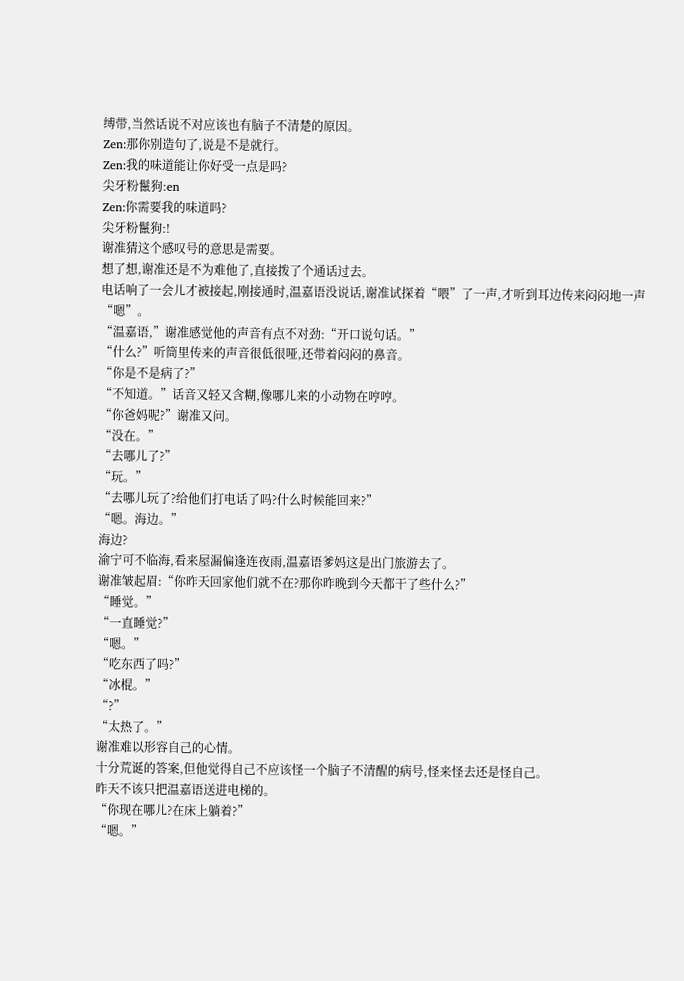缚带,当然话说不对应该也有脑子不清楚的原因。
Zen:那你别造句了,说是不是就行。
Zen:我的味道能让你好受一点是吗?
尖牙粉鬣狗:en
Zen:你需要我的味道吗?
尖牙粉鬣狗:!
谢准猜这个感叹号的意思是需要。
想了想,谢准还是不为难他了,直接拨了个通话过去。
电话响了一会儿才被接起,刚接通时,温嘉语没说话,谢准试探着“喂”了一声,才听到耳边传来闷闷地一声“嗯”。
“温嘉语,”谢准感觉他的声音有点不对劲:“开口说句话。”
“什么?”听筒里传来的声音很低很哑,还带着闷闷的鼻音。
“你是不是病了?”
“不知道。”话音又轻又含糊,像哪儿来的小动物在哼哼。
“你爸妈呢?”谢准又问。
“没在。”
“去哪儿了?”
“玩。”
“去哪儿玩了?给他们打电话了吗?什么时候能回来?”
“嗯。海边。”
海边?
渝宁可不临海,看来屋漏偏逢连夜雨,温嘉语爹妈这是出门旅游去了。
谢准皱起眉:“你昨天回家他们就不在?那你昨晚到今天都干了些什么?”
“睡觉。”
“一直睡觉?”
“嗯。”
“吃东西了吗?”
“冰棍。”
“?”
“太热了。”
谢准难以形容自己的心情。
十分荒诞的答案,但他觉得自己不应该怪一个脑子不清醒的病号,怪来怪去还是怪自己。
昨天不该只把温嘉语送进电梯的。
“你现在哪儿?在床上躺着?”
“嗯。”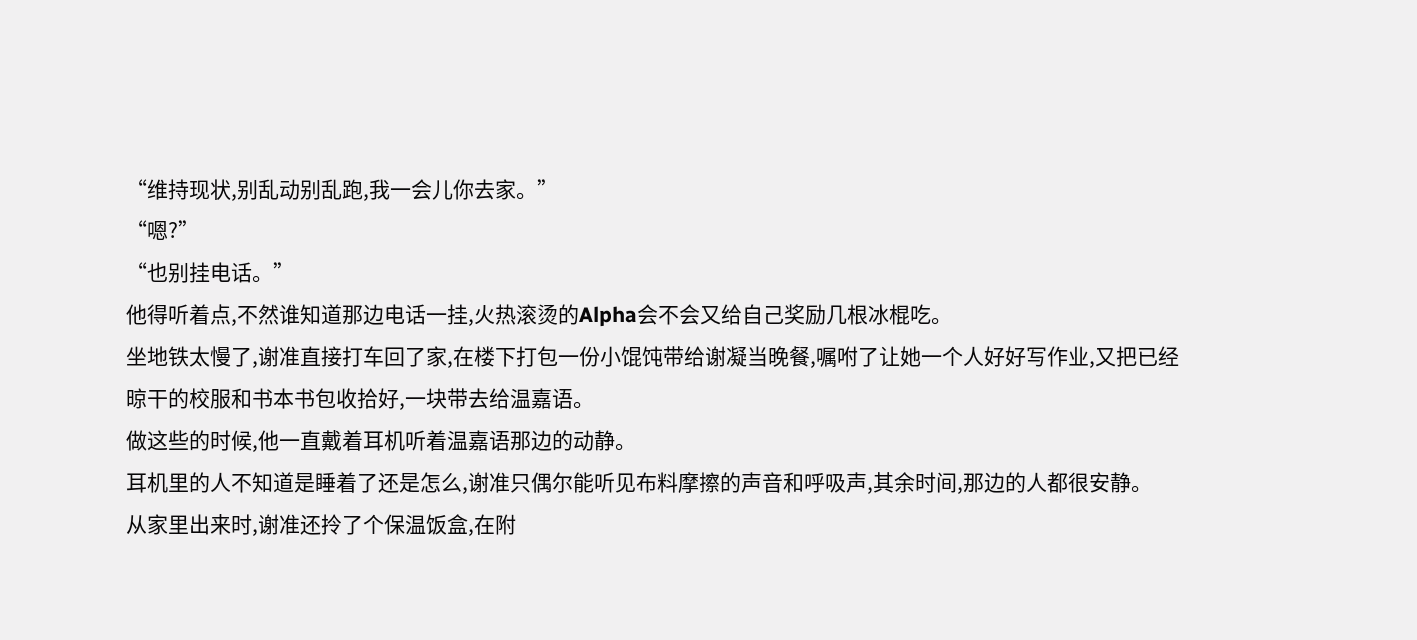“维持现状,别乱动别乱跑,我一会儿你去家。”
“嗯?”
“也别挂电话。”
他得听着点,不然谁知道那边电话一挂,火热滚烫的Alpha会不会又给自己奖励几根冰棍吃。
坐地铁太慢了,谢准直接打车回了家,在楼下打包一份小馄饨带给谢凝当晚餐,嘱咐了让她一个人好好写作业,又把已经晾干的校服和书本书包收拾好,一块带去给温嘉语。
做这些的时候,他一直戴着耳机听着温嘉语那边的动静。
耳机里的人不知道是睡着了还是怎么,谢准只偶尔能听见布料摩擦的声音和呼吸声,其余时间,那边的人都很安静。
从家里出来时,谢准还拎了个保温饭盒,在附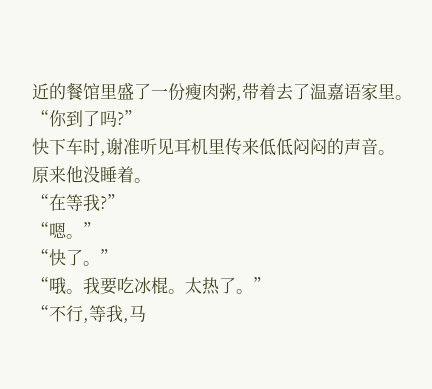近的餐馆里盛了一份瘦肉粥,带着去了温嘉语家里。
“你到了吗?”
快下车时,谢准听见耳机里传来低低闷闷的声音。
原来他没睡着。
“在等我?”
“嗯。”
“快了。”
“哦。我要吃冰棍。太热了。”
“不行,等我,马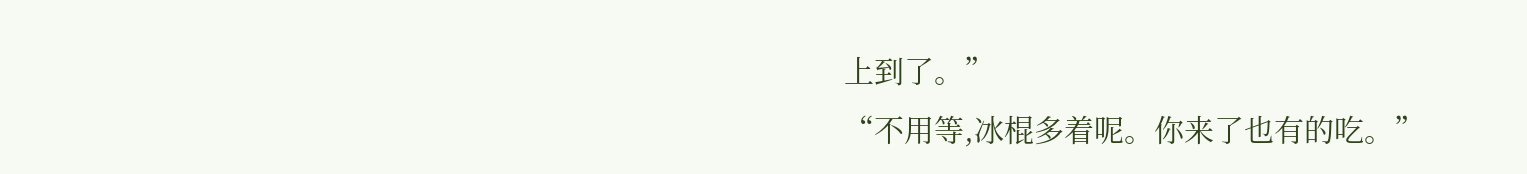上到了。”
“不用等,冰棍多着呢。你来了也有的吃。”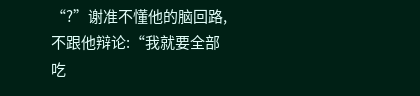“?”谢准不懂他的脑回路,不跟他辩论:“我就要全部吃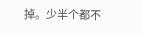掉。少半个都不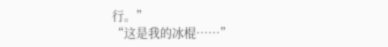行。”
“这是我的冰棍……”